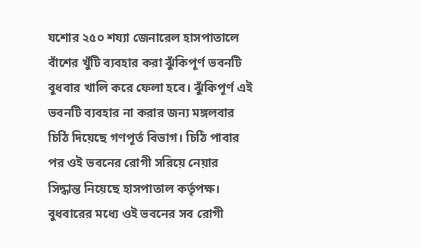যশোর ২৫০ শয্যা জেনারেল হাসপাতালে বাঁশের খুঁটি ব্যবহার করা ঝুঁকিপূর্ণ ভবনটি বুধবার খালি করে ফেলা হবে। ঝুঁকিপূর্ণ এই ভবনটি ব্যবহার না করার জন্য মঙ্গলবার চিঠি দিয়েছে গণপূর্ত বিভাগ। চিঠি পাবার পর ওই ভবনের রোগী সরিয়ে নেয়ার সিদ্ধান্ত নিয়েছে হাসপাতাল কর্তৃপক্ষ।
বুধবারের মধ্যে ওই ভবনের সব রোগী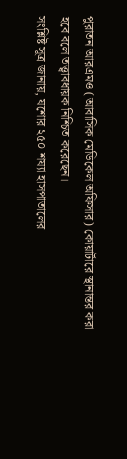পুরাতন আরএমও (আবাসিক মেডিকেল অফিসার) কোয়ার্টারে স্থানান্তর করা হবে বলে তত্ত্বাবধায়ক নিশ্চিত করেছেন।
সংশ্লিষ্ট সূত্র জানায়, যশোর ২৫০ শয্যা হাসপাতালের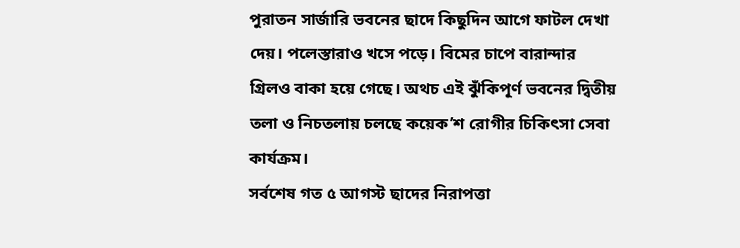পুরাতন সার্জারি ভবনের ছাদে কিছুদিন আগে ফাটল দেখা দেয়। পলেস্তারাও খসে পড়ে। বিমের চাপে বারান্দার গ্রিলও বাকা হয়ে গেছে। অথচ এই ঝুঁকিপূর্ণ ভবনের দ্বিতীয় তলা ও নিচতলায় চলছে কয়েক’শ রোগীর চিকিৎসা সেবা কার্যক্রম।
সর্বশেষ গত ৫ আগস্ট ছাদের নিরাপত্তা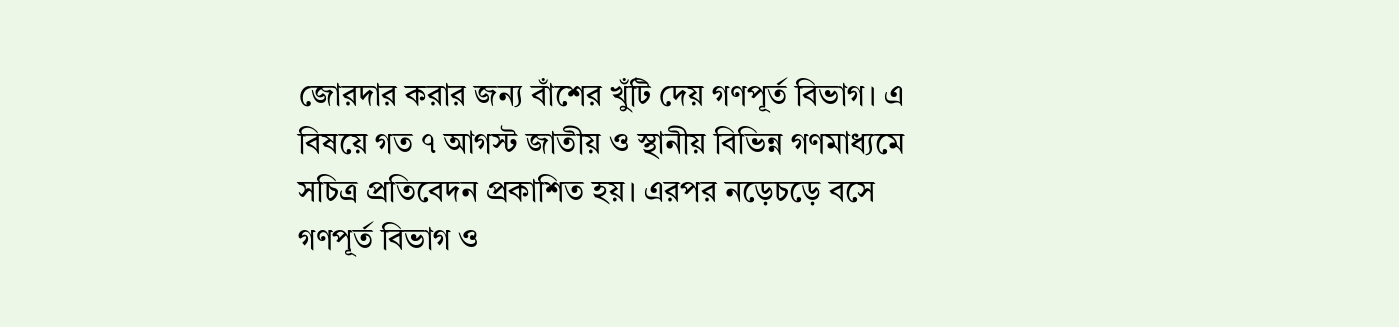জোরদার করার জন্য বাঁশের খুঁটি দেয় গণপূর্ত বিভাগ। এ বিষয়ে গত ৭ আগস্ট জাতীয় ও স্থানীয় বিভিন্ন গণমাধ্যমে সচিত্র প্রতিবেদন প্রকাশিত হয়। এরপর নড়েচড়ে বসে গণপূর্ত বিভাগ ও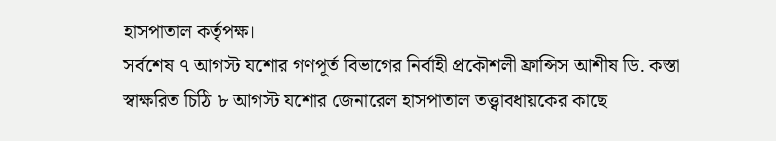হাসপাতাল কর্তৃপক্ষ।
সর্বশেষ ৭ আগস্ট যশোর গণপূর্ত বিভাগের নির্বাহী প্রকৌশলী ফ্রান্সিস আশীষ ডি. কস্তা স্বাক্ষরিত চিঠি ৮ আগস্ট যশোর জেনারেল হাসপাতাল তত্ত্বাবধায়কের কাছে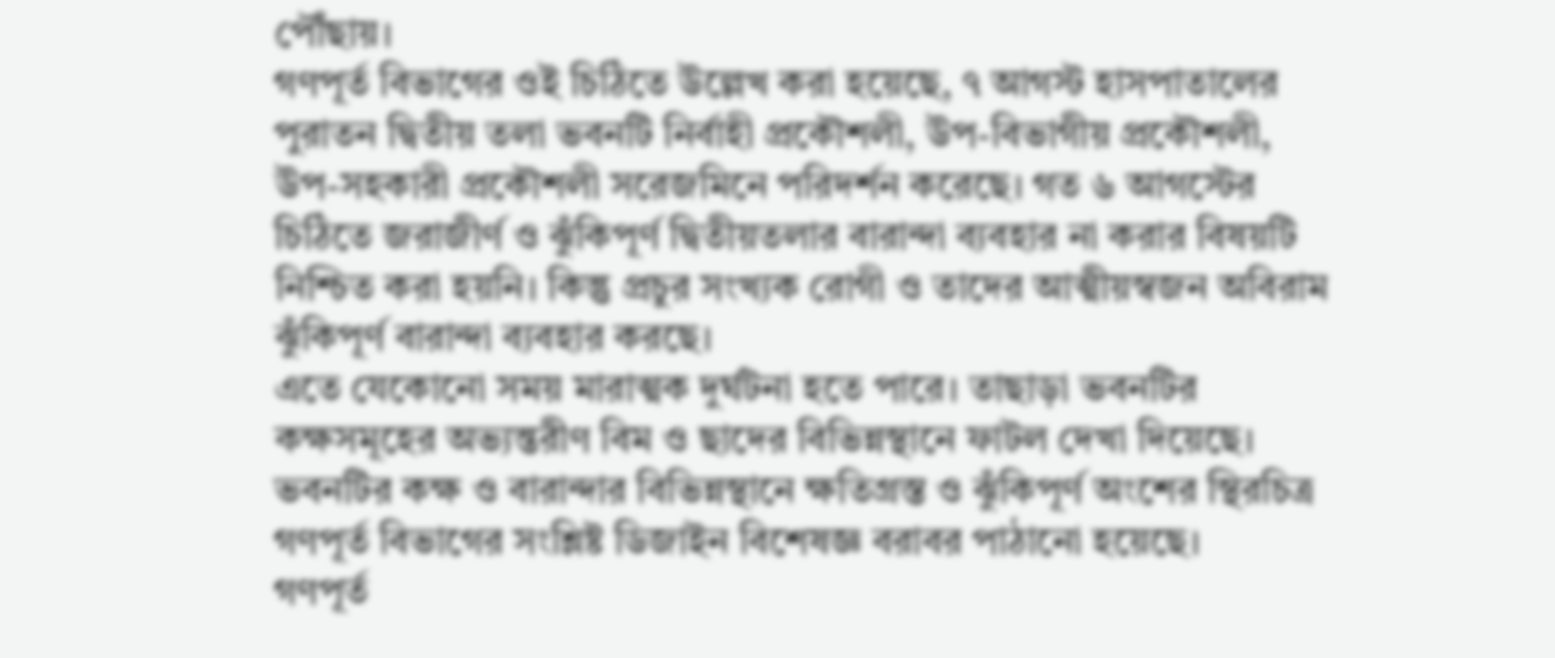পৌঁছায়।
গণপূর্ত বিভাগের ওই চিঠিতে উল্লেখ করা হয়েছে, ৭ আগস্ট হাসপাতালের পুরাতন দ্বিতীয় তলা ভবনটি নির্বাহী প্রকৌশলী, উপ-বিভাগীয় প্রকৌশলী, উপ-সহকারী প্রকৌশলী সরেজমিনে পরিদর্শন করেছে। গত ৬ আগস্টের চিঠিতে জরাজীর্ণ ও ঝুঁকিপূর্ণ দ্বিতীয়তলার বারান্দা ব্যবহার না করার বিষয়টি নিশ্চিত করা হয়নি। কিন্তু প্রচুর সংখ্যক রোগী ও তাদের আত্মীয়স্বজন অবিরাম ঝুঁকিপূর্ণ বারান্দা ব্যবহার করছে।
এতে যেকোনো সময় মারাত্মক দুর্ঘটনা হতে পারে। তাছাড়া ভবনটির কক্ষসমূহের অভ্যন্তরীণ বিম ও ছাদের বিভিন্নস্থানে ফাটল দেখা দিয়েছে। ভবনটির কক্ষ ও বারান্দার বিভিন্নস্থানে ক্ষতিগ্রস্ত ও ঝুঁকিপূর্ণ অংশের স্থিরচিত্র গণপূর্ত বিভাগের সংশ্লিষ্ট ডিজাইন বিশেষজ্ঞ বরাবর পাঠানো হয়েছে।
গণপূর্ত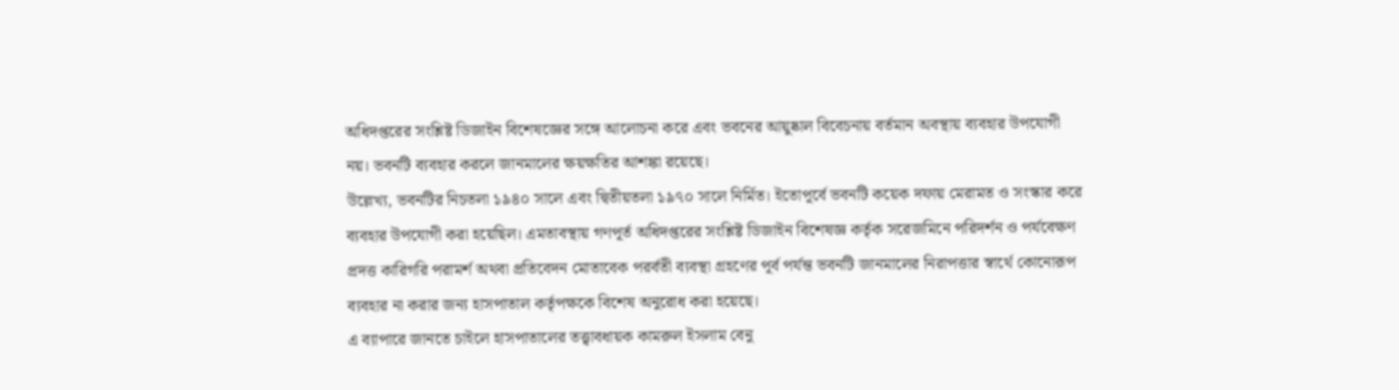অধিদপ্তরের সংশ্লিষ্ট ডিজাইন বিশেষজ্ঞের সঙ্গে আলোচনা করে এবং ভবনের আয়ুষ্কাল বিবেচনায় বর্তমান অবস্থায় ব্যবহার উপযোগী নয়। ভবনটি ব্যবহার করলে জানমালের ক্ষয়ক্ষতির আশঙ্কা রয়েছে।
উল্লেখ্য, ভবনটির নিচতলা ১৯৪০ সালে এবং দ্বিতীয়তলা ১৯৭০ সালে নির্মিত। ইতোপূর্বে ভবনটি কয়েক দফায় মেরামত ও সংস্কার করে ব্যবহার উপযোগী করা হয়েছিল। এমতাবস্থায় গণপূর্ত অধিদপ্তরের সংশ্লিষ্ট ডিজাইন বিশেষজ্ঞ কর্তৃক সরেজমিনে পরিদর্শন ও পর্যবেক্ষণ প্রদত্ত কারিগরি পরামর্শ অথবা প্রতিবেদন মোতাবেক পরর্বতী ব্যবস্থা গ্রহণের পূর্ব পর্যন্ত ভবনটি জানমালের নিরাপত্তার স্বার্থে কোনোরূপ ব্যবহার না করার জন্য হাসপাতাল কর্তৃপক্ষকে বিশেষ অনুরোধ করা হয়েছে।
এ ব্যাপারে জানতে চাইলে হাসপাতালের তত্ত্বাবধায়ক কামরুল ইসলাম বেনু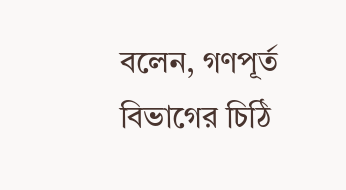বলেন, গণপূর্ত বিভাগের চিঠি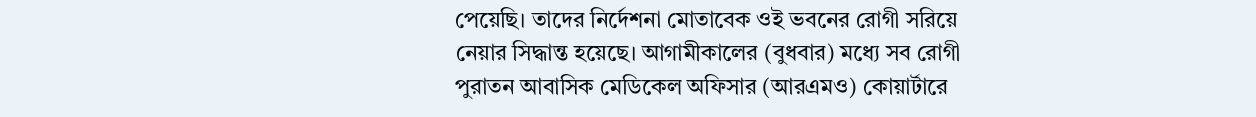পেয়েছি। তাদের নির্দেশনা মোতাবেক ওই ভবনের রোগী সরিয়ে নেয়ার সিদ্ধান্ত হয়েছে। আগামীকালের (বুধবার) মধ্যে সব রোগী পুরাতন আবাসিক মেডিকেল অফিসার (আরএমও) কোয়ার্টারে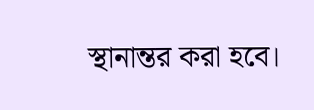স্থানান্তর করা হবে।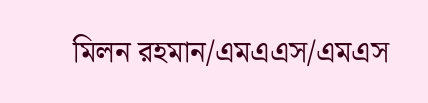মিলন রহমান/এমএএস/এমএস